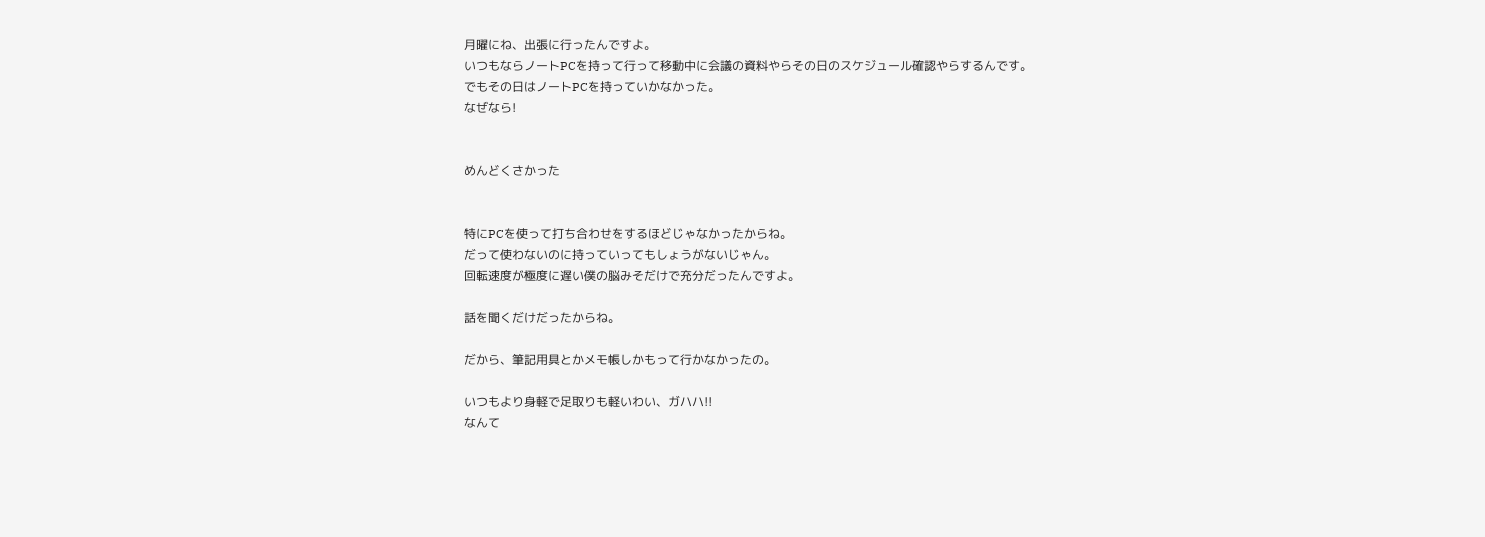月曜にね、出張に行ったんですよ。
いつもならノートPCを持って行って移動中に会議の資料やらその日のスケジュール確認やらするんです。
でもその日はノートPCを持っていかなかった。
なぜなら!


めんどくさかった


特にPCを使って打ち合わせをするほどじゃなかったからね。
だって使わないのに持っていってもしょうがないじゃん。
回転速度が極度に遅い僕の脳みそだけで充分だったんですよ。

話を聞くだけだったからね。

だから、筆記用具とかメモ帳しかもって行かなかったの。

いつもより身軽で足取りも軽いわい、ガハハ!!
なんて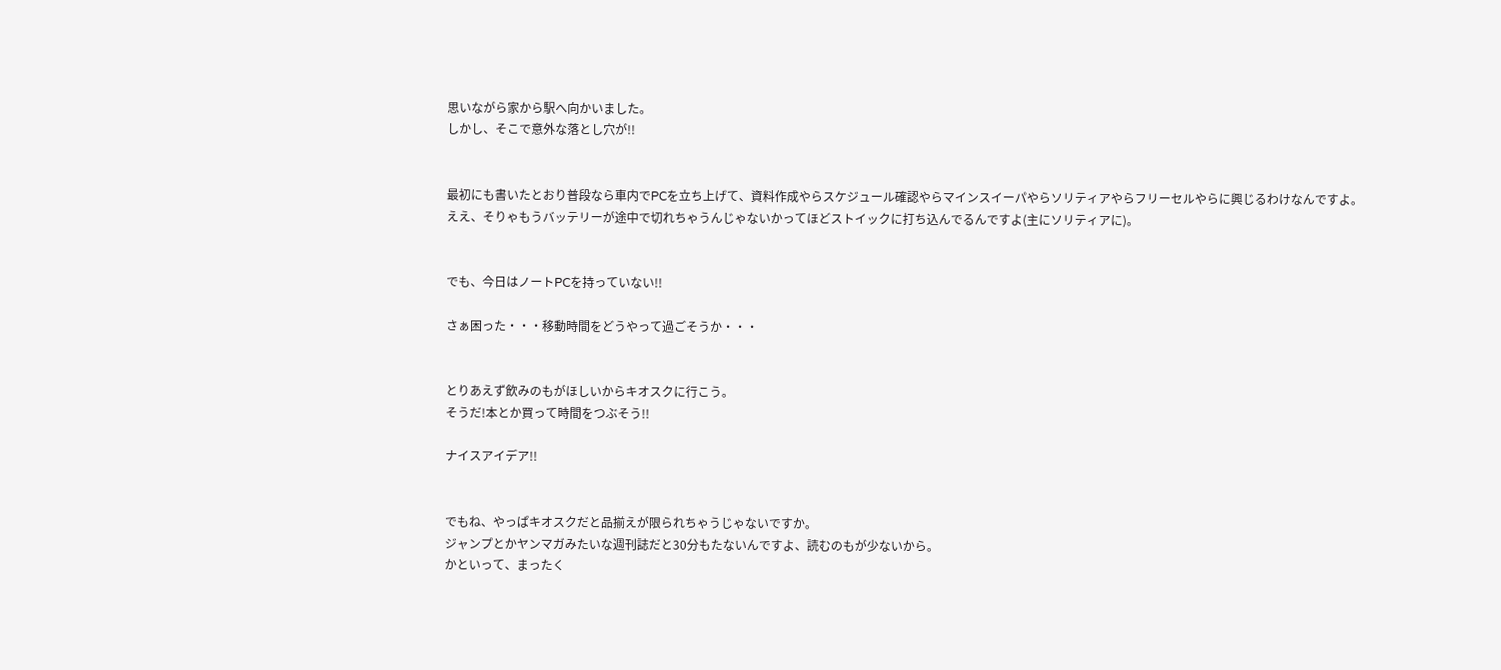思いながら家から駅へ向かいました。
しかし、そこで意外な落とし穴が!!


最初にも書いたとおり普段なら車内でPCを立ち上げて、資料作成やらスケジュール確認やらマインスイーパやらソリティアやらフリーセルやらに興じるわけなんですよ。
ええ、そりゃもうバッテリーが途中で切れちゃうんじゃないかってほどストイックに打ち込んでるんですよ(主にソリティアに)。


でも、今日はノートPCを持っていない!!

さぁ困った・・・移動時間をどうやって過ごそうか・・・


とりあえず飲みのもがほしいからキオスクに行こう。
そうだ!本とか買って時間をつぶそう!!

ナイスアイデア!!


でもね、やっぱキオスクだと品揃えが限られちゃうじゃないですか。
ジャンプとかヤンマガみたいな週刊誌だと30分もたないんですよ、読むのもが少ないから。
かといって、まったく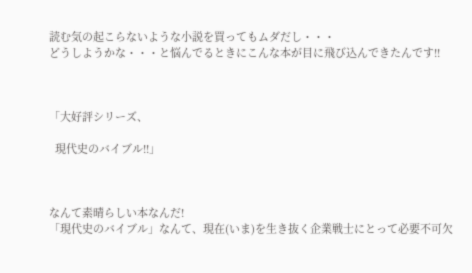読む気の起こらないような小説を買ってもムダだし・・・
どうしようかな・・・と悩んでるときにこんな本が目に飛び込んできたんです!!



「大好評シリーズ、

  現代史のバイブル!!」



なんて素晴らしい本なんだ!
「現代史のバイブル」なんて、現在(いま)を生き抜く企業戦士にとって必要不可欠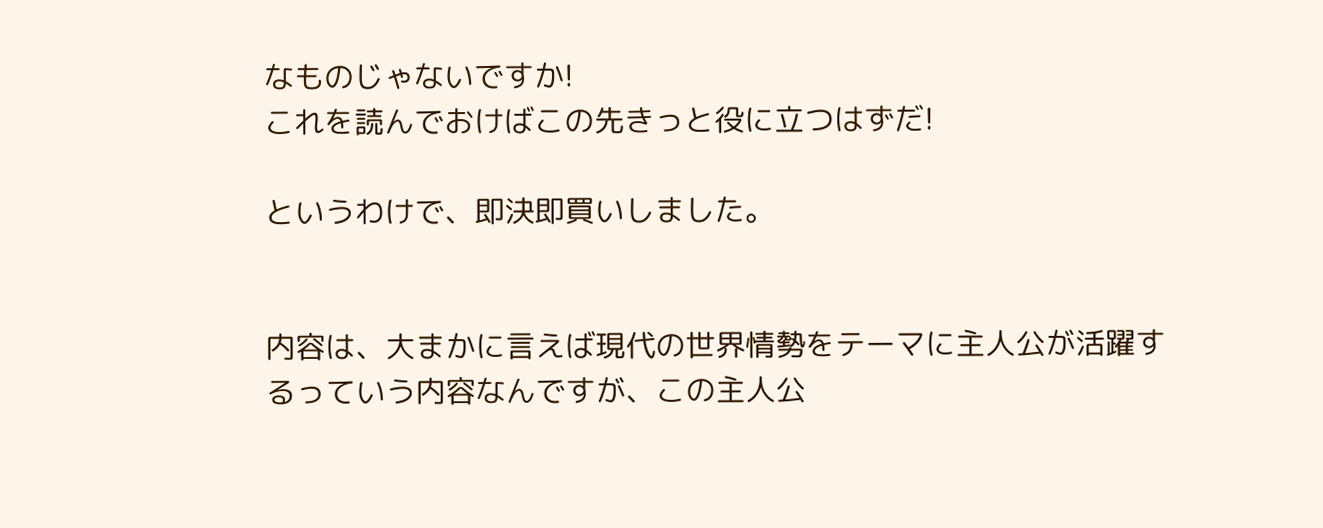なものじゃないですか!
これを読んでおけばこの先きっと役に立つはずだ!

というわけで、即決即買いしました。


内容は、大まかに言えば現代の世界情勢をテーマに主人公が活躍するっていう内容なんですが、この主人公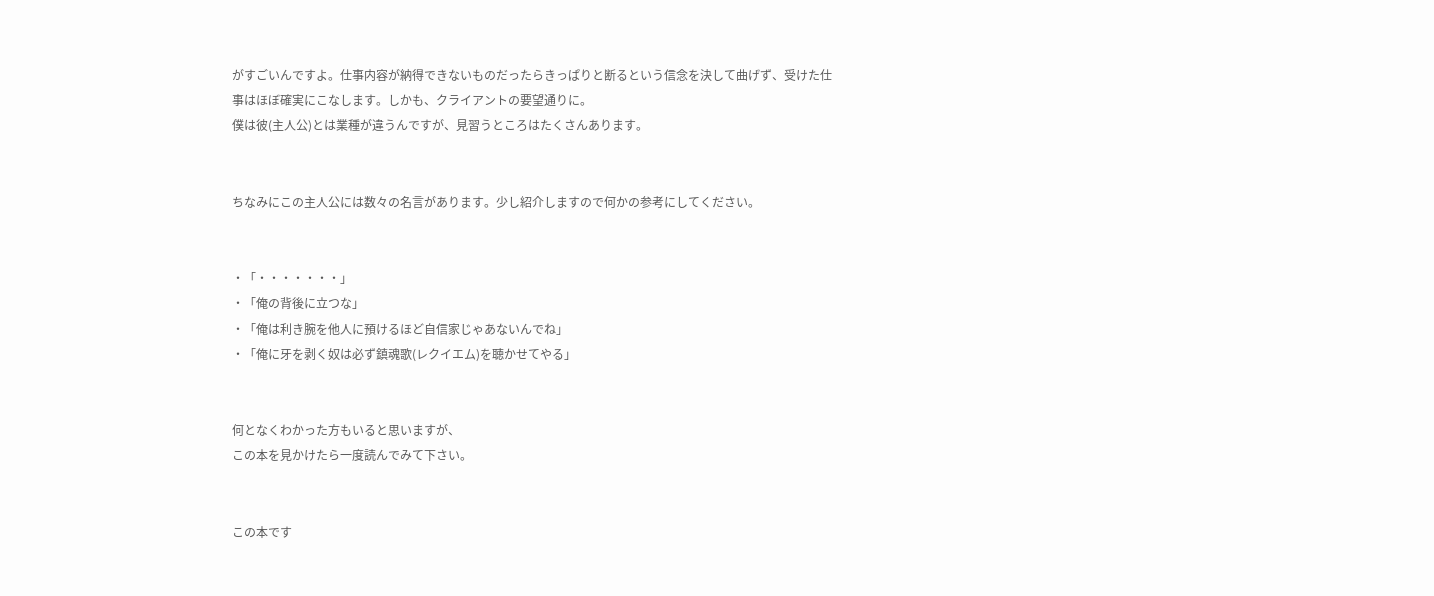がすごいんですよ。仕事内容が納得できないものだったらきっぱりと断るという信念を決して曲げず、受けた仕事はほぼ確実にこなします。しかも、クライアントの要望通りに。
僕は彼(主人公)とは業種が違うんですが、見習うところはたくさんあります。


ちなみにこの主人公には数々の名言があります。少し紹介しますので何かの参考にしてください。


・「・・・・・・・」
・「俺の背後に立つな」
・「俺は利き腕を他人に預けるほど自信家じゃあないんでね」
・「俺に牙を剥く奴は必ず鎮魂歌(レクイエム)を聴かせてやる」


何となくわかった方もいると思いますが、
この本を見かけたら一度読んでみて下さい。


この本です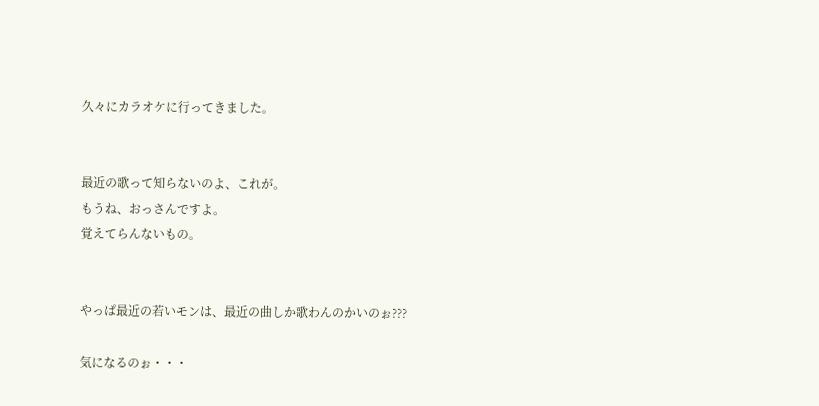久々にカラオケに行ってきました。


最近の歌って知らないのよ、これが。
もうね、おっさんですよ。
覚えてらんないもの。


やっぱ最近の若いモンは、最近の曲しか歌わんのかいのぉ???

気になるのぉ・・・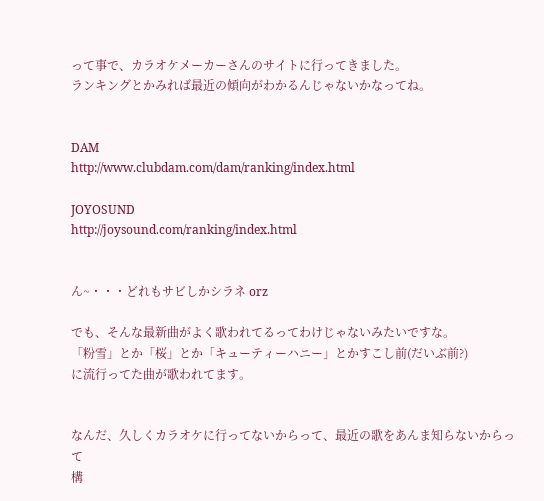って事で、カラオケメーカーさんのサイトに行ってきました。
ランキングとかみれば最近の傾向がわかるんじゃないかなってね。


DAM
http://www.clubdam.com/dam/ranking/index.html

JOYOSUND
http://joysound.com/ranking/index.html


ん~・・・どれもサビしかシラネ orz

でも、そんな最新曲がよく歌われてるってわけじゃないみたいですな。
「粉雪」とか「桜」とか「キューティーハニー」とかすこし前(だいぶ前?)
に流行ってた曲が歌われてます。


なんだ、久しくカラオケに行ってないからって、最近の歌をあんま知らないからって
構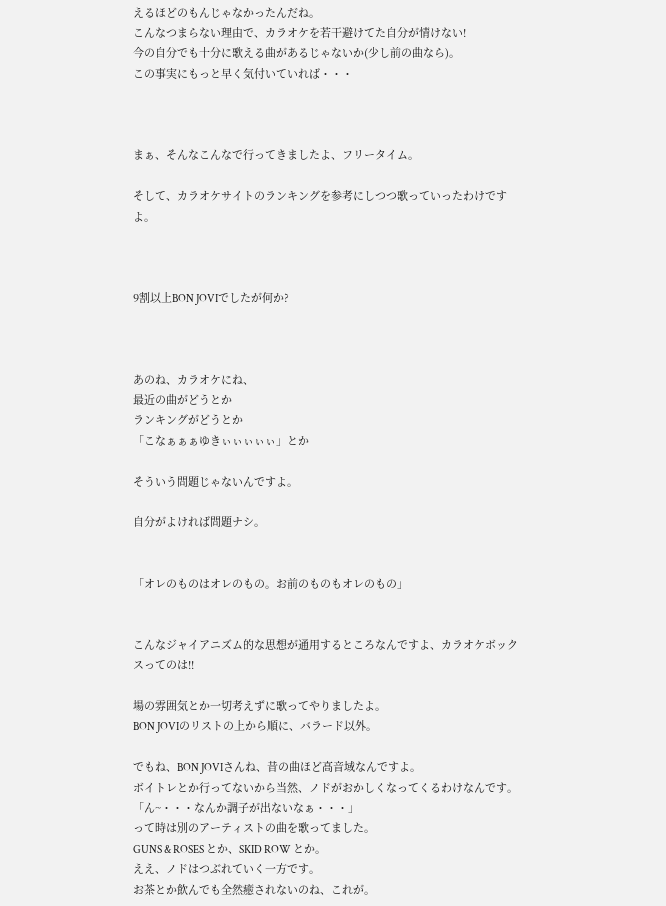えるほどのもんじゃなかったんだね。
こんなつまらない理由で、カラオケを若干避けてた自分が情けない!
今の自分でも十分に歌える曲があるじゃないか(少し前の曲なら)。
この事実にもっと早く気付いていれば・・・



まぁ、そんなこんなで行ってきましたよ、フリータイム。

そして、カラオケサイトのランキングを参考にしつつ歌っていったわけですよ。



9割以上BON JOVIでしたが何か?



あのね、カラオケにね、
最近の曲がどうとか
ランキングがどうとか
「こなぁぁぁゆきぃぃぃぃぃ」とか

そういう問題じゃないんですよ。

自分がよければ問題ナシ。


「オレのものはオレのもの。お前のものもオレのもの」


こんなジャイアニズム的な思想が通用するところなんですよ、カラオケボックスってのは!!

場の雰囲気とか一切考えずに歌ってやりましたよ。
BON JOVIのリストの上から順に、バラード以外。

でもね、BON JOVIさんね、昔の曲ほど高音域なんですよ。
ボイトレとか行ってないから当然、ノドがおかしくなってくるわけなんです。
「ん~・・・なんか調子が出ないなぁ・・・」
って時は別のアーティストの曲を歌ってました。
GUNS & ROSES とか、SKID ROW とか。
ええ、ノドはつぶれていく一方です。
お茶とか飲んでも全然癒されないのね、これが。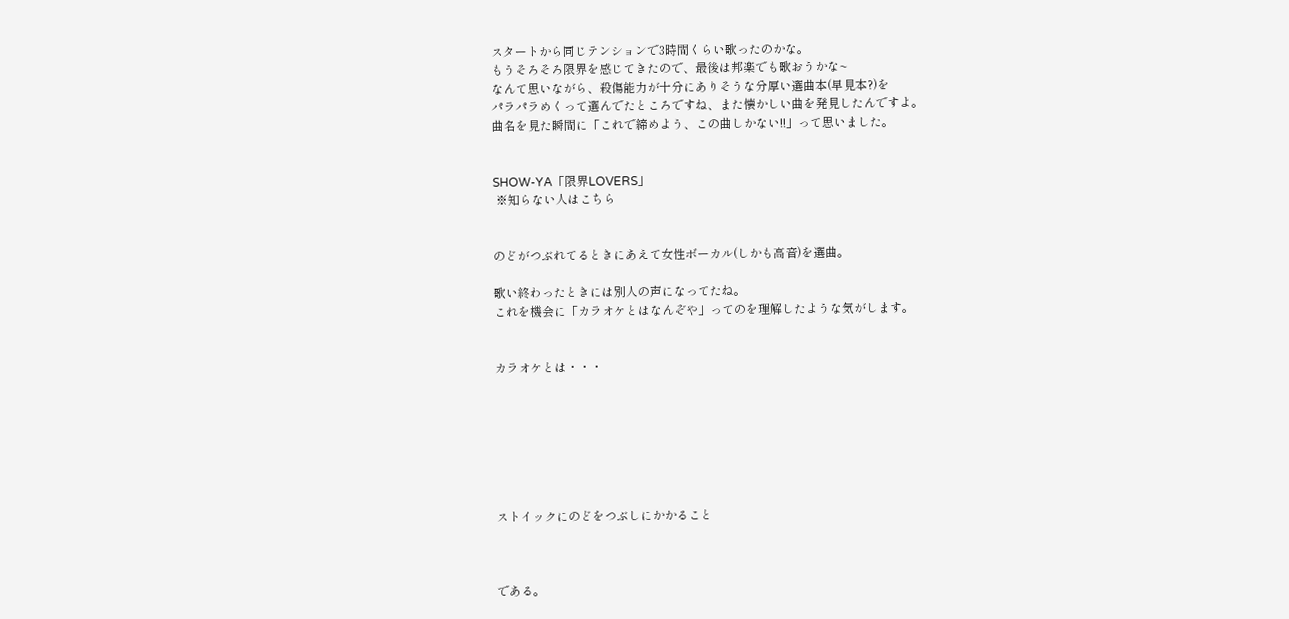スタートから同じテンションで3時間くらい歌ったのかな。
もうそろそろ限界を感じてきたので、最後は邦楽でも歌おうかな~
なんて思いながら、殺傷能力が十分にありそうな分厚い選曲本(早見本?)を
パラパラめくって選んでたところですね、また懐かしい曲を発見したんですよ。
曲名を見た瞬間に「これで締めよう、この曲しかない!!」って思いました。


SHOW-YA「限界LOVERS」
 ※知らない人はこちら


のどがつぶれてるときにあえて女性ボーカル(しかも高音)を選曲。

歌い終わったときには別人の声になってたね。
これを機会に「カラオケとはなんぞや」ってのを理解したような気がします。


カラオケとは・・・







ストイックにのどをつぶしにかかること



である。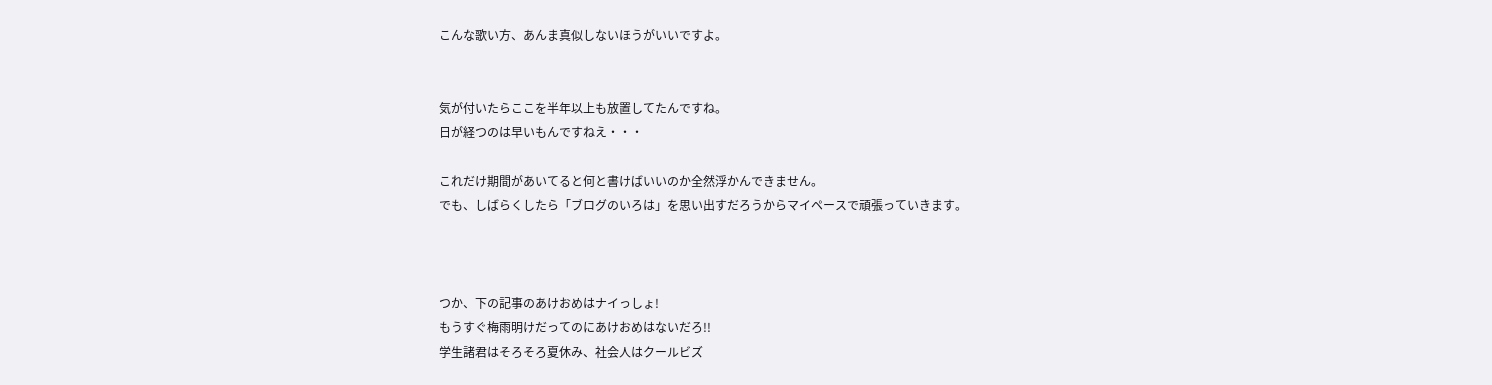こんな歌い方、あんま真似しないほうがいいですよ。


気が付いたらここを半年以上も放置してたんですね。
日が経つのは早いもんですねえ・・・

これだけ期間があいてると何と書けばいいのか全然浮かんできません。
でも、しばらくしたら「ブログのいろは」を思い出すだろうからマイペースで頑張っていきます。



つか、下の記事のあけおめはナイっしょ!
もうすぐ梅雨明けだってのにあけおめはないだろ!!
学生諸君はそろそろ夏休み、社会人はクールビズ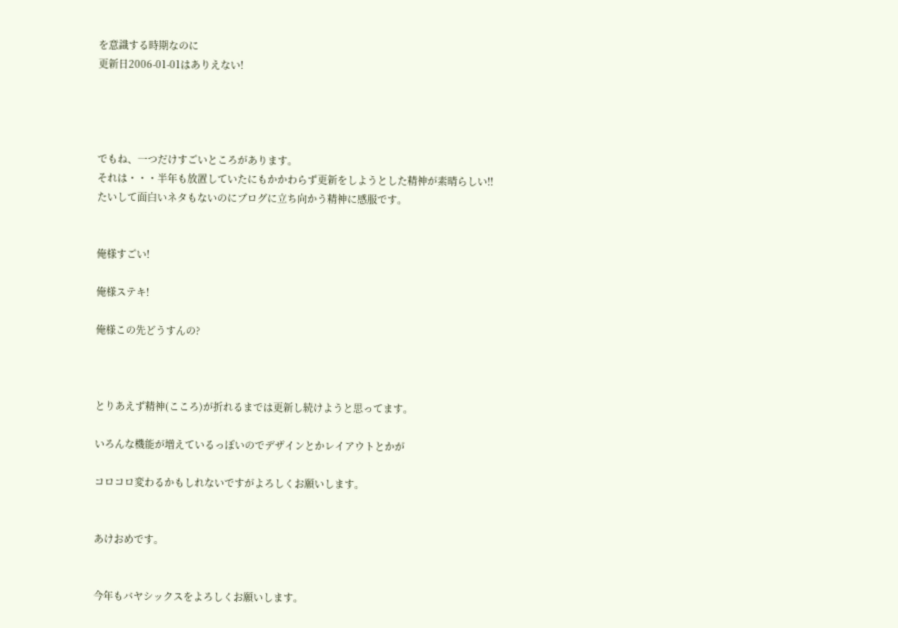を意識する時期なのに
更新日2006-01-01はありえない!




でもね、一つだけすごいところがあります。
それは・・・半年も放置していたにもかかわらず更新をしようとした精神が素晴らしい!!
たいして面白いネタもないのにブログに立ち向かう精神に感服です。


俺様すごい!

俺様ステキ!

俺様この先どうすんの?



とりあえず精神(こころ)が折れるまでは更新し続けようと思ってます。

いろんな機能が増えているっぽいのでデザインとかレイアウトとかが

コロコロ変わるかもしれないですがよろしくお願いします。


あけおめです。


今年もバヤシックスをよろしくお願いします。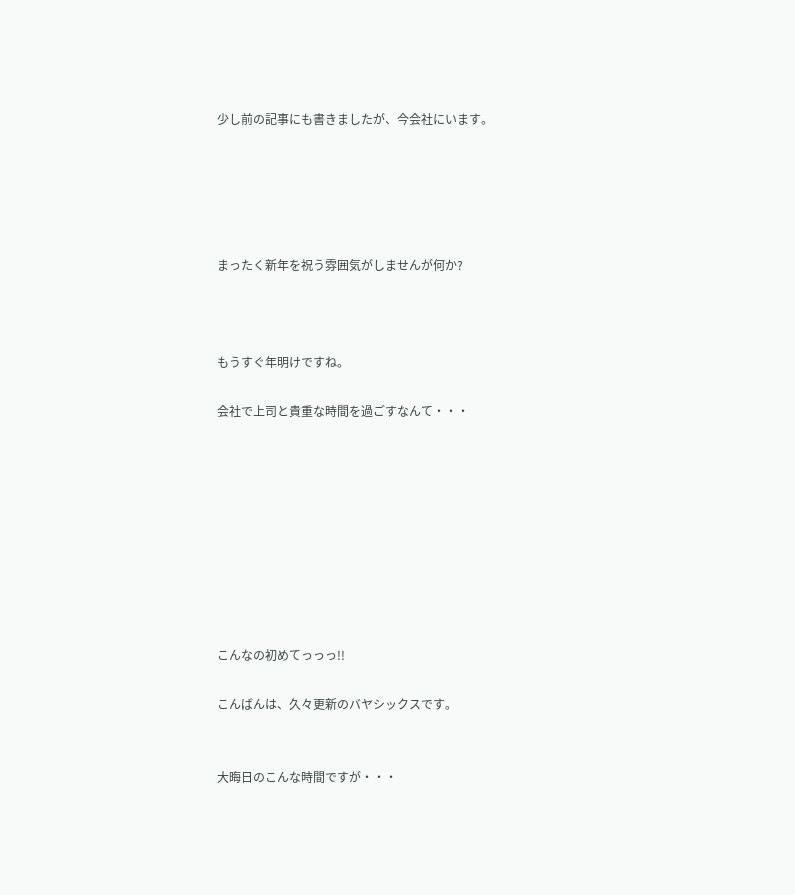少し前の記事にも書きましたが、今会社にいます。





まったく新年を祝う雰囲気がしませんが何か?



もうすぐ年明けですね。

会社で上司と貴重な時間を過ごすなんて・・・









こんなの初めてっっっ!!

こんばんは、久々更新のバヤシックスです。


大晦日のこんな時間ですが・・・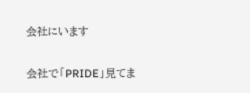会社にいます


会社で「PRIDE」見てま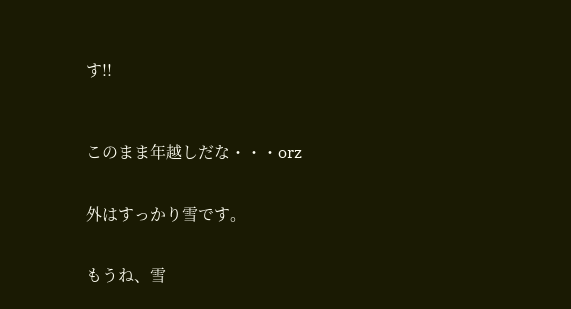す!!



このまま年越しだな・・・orz


外はすっかり雪です。


もうね、雪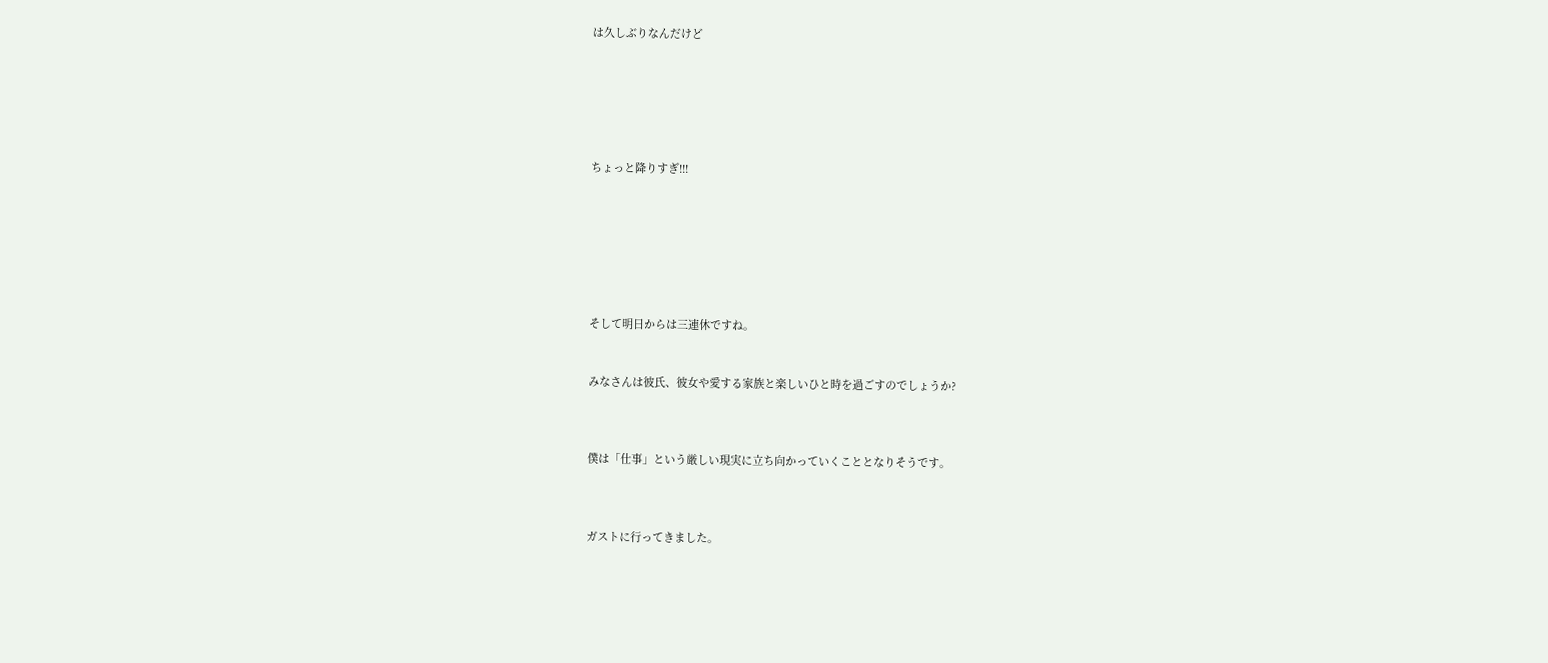は久しぶりなんだけど






ちょっと降りすぎ!!!







そして明日からは三連休ですね。


みなさんは彼氏、彼女や愛する家族と楽しいひと時を過ごすのでしょうか?



僕は「仕事」という厳しい現実に立ち向かっていくこととなりそうです。



ガストに行ってきました。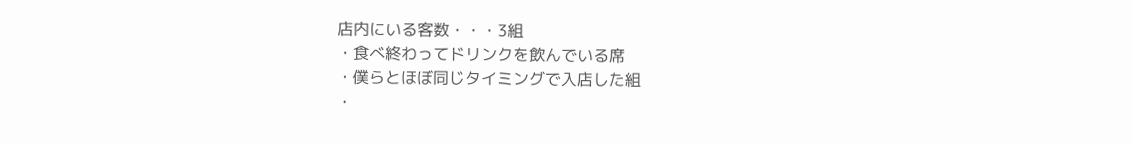店内にいる客数・・・3組
・食べ終わってドリンクを飲んでいる席
・僕らとほぼ同じタイミングで入店した組
・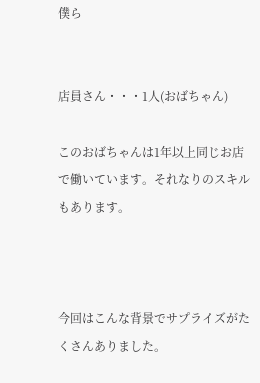僕ら


店員さん・・・1人(おばちゃん)

このおばちゃんは1年以上同じお店で働いています。それなりのスキルもあります。



今回はこんな背景でサプライズがたくさんありました。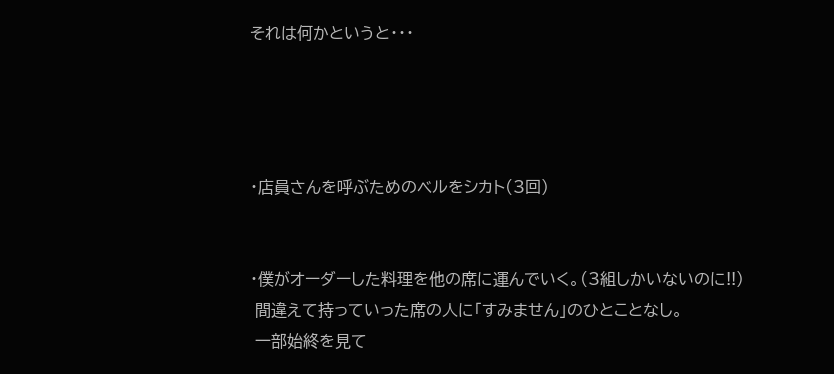それは何かというと・・・




・店員さんを呼ぶためのベルをシカト(3回)


・僕がオーダーした料理を他の席に運んでいく。(3組しかいないのに!!)
 間違えて持っていった席の人に「すみません」のひとことなし。
 一部始終を見て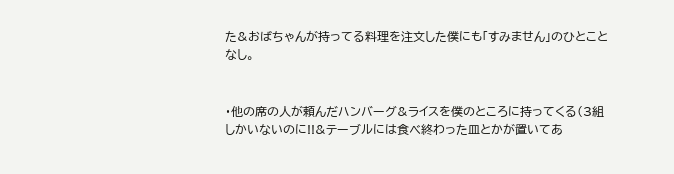た&おばちゃんが持ってる料理を注文した僕にも「すみません」のひとことなし。


・他の席の人が頼んだハンバーグ&ライスを僕のところに持ってくる(3組しかいないのに!!&テーブルには食べ終わった皿とかが置いてあ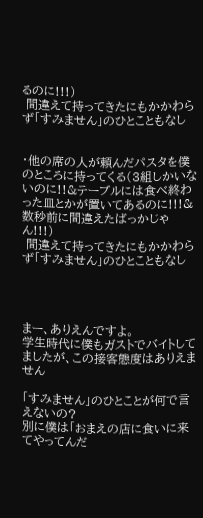るのに!!!)
 間違えて持ってきたにもかかわらず「すみません」のひとこともなし


・他の席の人が頼んだパスタを僕のところに持ってくる(3組しかいないのに!!&テーブルには食べ終わった皿とかが置いてあるのに!!!&数秒前に間違えたばっかじゃん!!!)
 間違えて持ってきたにもかかわらず「すみません」のひとこともなし




まー、ありえんですよ。
学生時代に僕もガストでバイトしてましたが、この接客態度はありえません

「すみません」のひとことが何で言えないの?
別に僕は「おまえの店に食いに来てやってんだ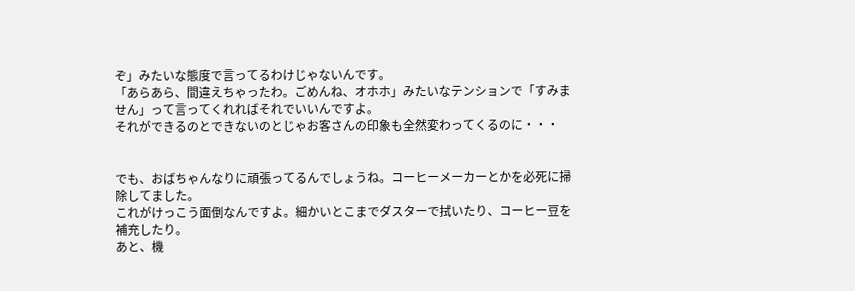ぞ」みたいな態度で言ってるわけじゃないんです。
「あらあら、間違えちゃったわ。ごめんね、オホホ」みたいなテンションで「すみません」って言ってくれればそれでいいんですよ。
それができるのとできないのとじゃお客さんの印象も全然変わってくるのに・・・


でも、おばちゃんなりに頑張ってるんでしょうね。コーヒーメーカーとかを必死に掃除してました。
これがけっこう面倒なんですよ。細かいとこまでダスターで拭いたり、コーヒー豆を補充したり。
あと、機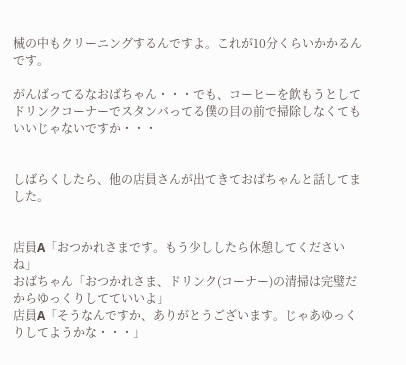械の中もクリーニングするんですよ。これが10分くらいかかるんです。

がんばってるなおばちゃん・・・でも、コーヒーを飲もうとしてドリンクコーナーでスタンバってる僕の目の前で掃除しなくてもいいじゃないですか・・・


しばらくしたら、他の店員さんが出てきておばちゃんと話してました。


店員A「おつかれさまです。もう少ししたら休憩してくださいね」
おばちゃん「おつかれさま、ドリンク(コーナー)の清掃は完璧だからゆっくりしてていいよ」
店員A「そうなんですか、ありがとうございます。じゃあゆっくりしてようかな・・・」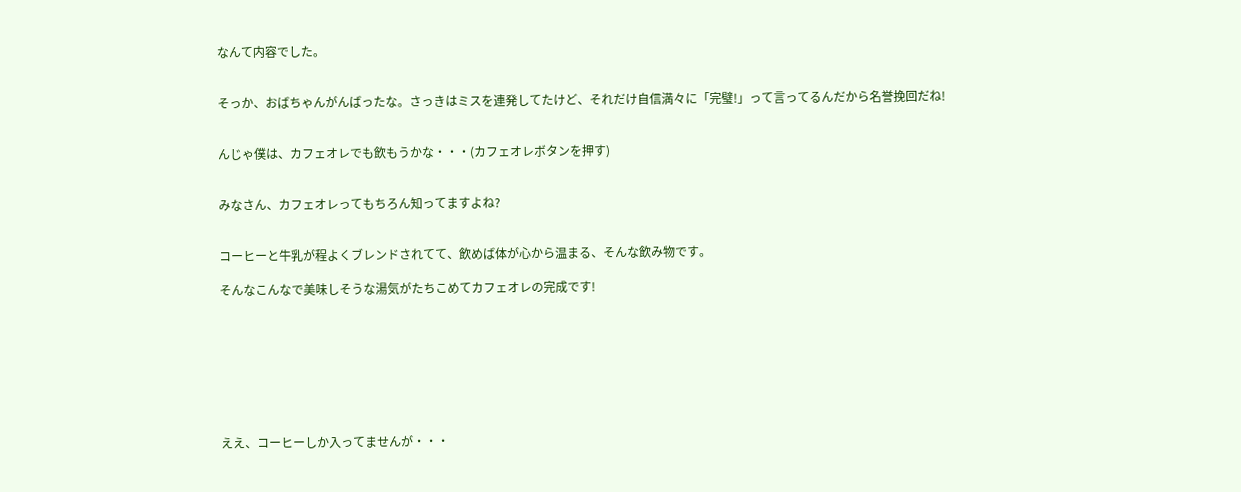なんて内容でした。


そっか、おばちゃんがんばったな。さっきはミスを連発してたけど、それだけ自信満々に「完璧!」って言ってるんだから名誉挽回だね!


んじゃ僕は、カフェオレでも飲もうかな・・・(カフェオレボタンを押す)


みなさん、カフェオレってもちろん知ってますよね?


コーヒーと牛乳が程よくブレンドされてて、飲めば体が心から温まる、そんな飲み物です。

そんなこんなで美味しそうな湯気がたちこめてカフェオレの完成です!








ええ、コーヒーしか入ってませんが・・・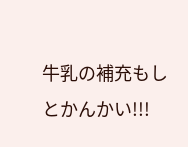牛乳の補充もしとかんかい!!!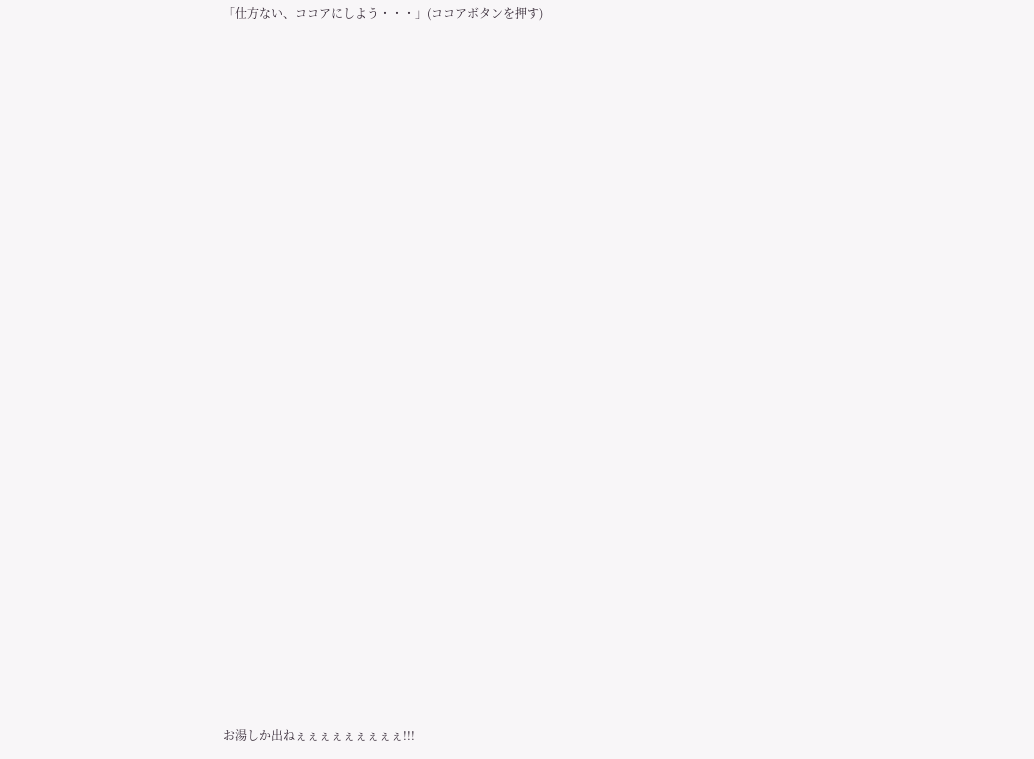「仕方ない、ココアにしよう・・・」(ココアボタンを押す)

























お湯しか出ねぇぇぇぇぇぇぇぇぇ!!!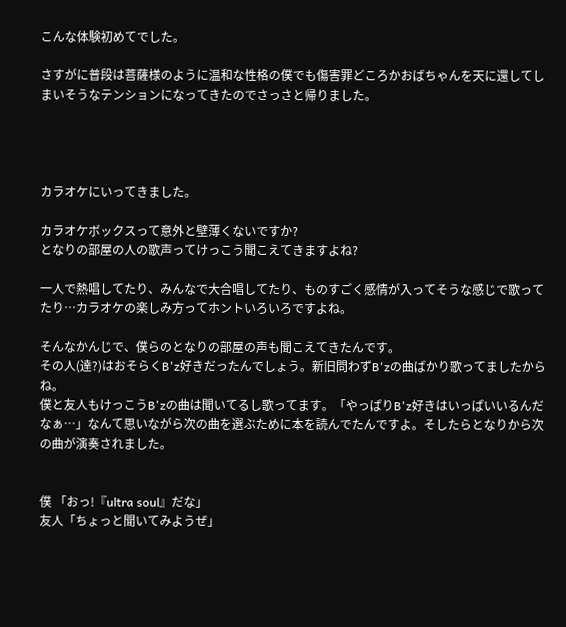こんな体験初めてでした。

さすがに普段は菩薩様のように温和な性格の僕でも傷害罪どころかおばちゃんを天に還してしまいそうなテンションになってきたのでさっさと帰りました。




カラオケにいってきました。

カラオケボックスって意外と壁薄くないですか?
となりの部屋の人の歌声ってけっこう聞こえてきますよね?

一人で熱唱してたり、みんなで大合唱してたり、ものすごく感情が入ってそうな感じで歌ってたり…カラオケの楽しみ方ってホントいろいろですよね。

そんなかんじで、僕らのとなりの部屋の声も聞こえてきたんです。
その人(達?)はおそらくB'z好きだったんでしょう。新旧問わずB'zの曲ばかり歌ってましたからね。
僕と友人もけっこうB'zの曲は聞いてるし歌ってます。「やっぱりB'z好きはいっぱいいるんだなぁ…」なんて思いながら次の曲を選ぶために本を読んでたんですよ。そしたらとなりから次の曲が演奏されました。


僕 「おっ!『ultra soul』だな」
友人「ちょっと聞いてみようぜ」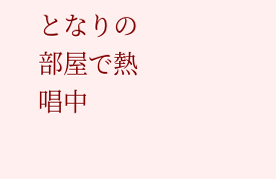となりの部屋で熱唱中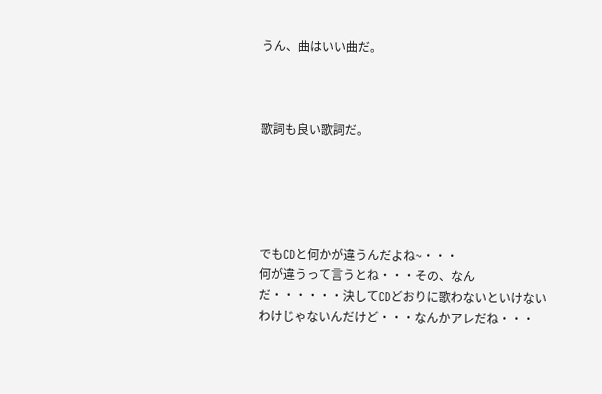うん、曲はいい曲だ。



歌詞も良い歌詞だ。





でもCDと何かが違うんだよね~・・・
何が違うって言うとね・・・その、なんだ・・・・・・決してCDどおりに歌わないといけないわけじゃないんだけど・・・なんかアレだね・・・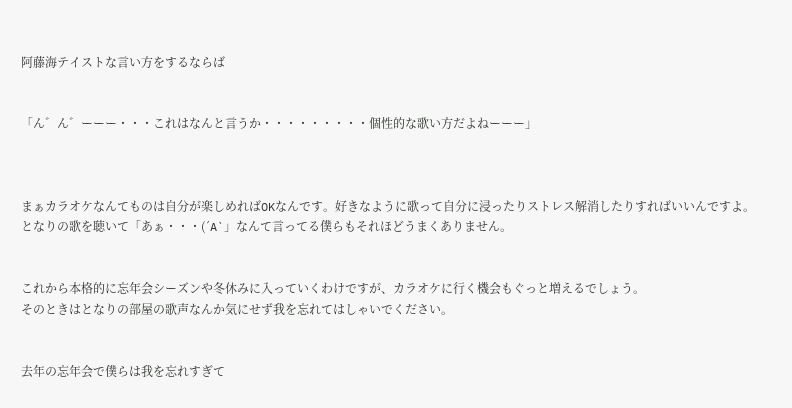阿藤海テイストな言い方をするならば


「ん゛ん゛ーーー・・・これはなんと言うか・・・・・・・・・個性的な歌い方だよねーーー」



まぁカラオケなんてものは自分が楽しめればOKなんです。好きなように歌って自分に浸ったりストレス解消したりすればいいんですよ。
となりの歌を聴いて「あぁ・・・(´A`」なんて言ってる僕らもそれほどうまくありません。


これから本格的に忘年会シーズンや冬休みに入っていくわけですが、カラオケに行く機会もぐっと増えるでしょう。
そのときはとなりの部屋の歌声なんか気にせず我を忘れてはしゃいでください。


去年の忘年会で僕らは我を忘れすぎて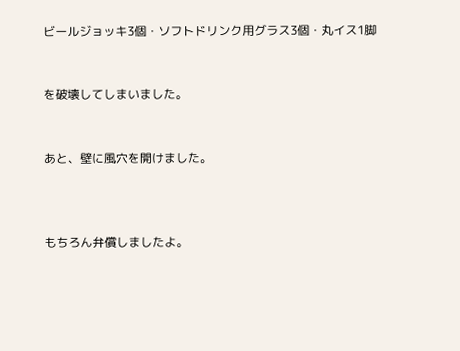ビールジョッキ3個・ソフトドリンク用グラス3個・丸イス1脚


を破壊してしまいました。


あと、壁に風穴を開けました。



もちろん弁償しましたよ。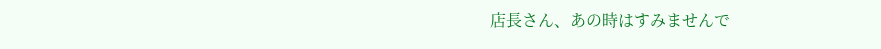店長さん、あの時はすみませんで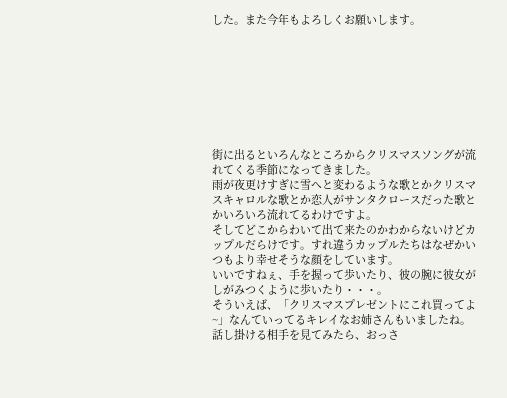した。また今年もよろしくお願いします。








街に出るといろんなところからクリスマスソングが流れてくる季節になってきました。
雨が夜更けすぎに雪へと変わるような歌とかクリスマスキャロルな歌とか恋人がサンタクロースだった歌とかいろいろ流れてるわけですよ。
そしてどこからわいて出て来たのかわからないけどカップルだらけです。すれ違うカップルたちはなぜかいつもより幸せそうな顔をしています。
いいですねぇ、手を握って歩いたり、彼の腕に彼女がしがみつくように歩いたり・・・。
そういえば、「クリスマスプレゼントにこれ買ってよ~」なんていってるキレイなお姉さんもいましたね。
話し掛ける相手を見てみたら、おっさ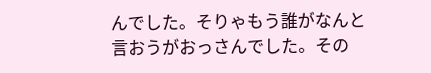んでした。そりゃもう誰がなんと言おうがおっさんでした。その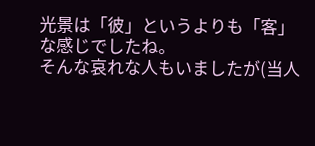光景は「彼」というよりも「客」な感じでしたね。
そんな哀れな人もいましたが(当人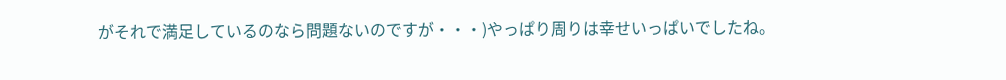がそれで満足しているのなら問題ないのですが・・・)やっぱり周りは幸せいっぱいでしたね。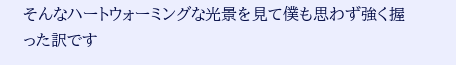そんなハートウォーミングな光景を見て僕も思わず強く握った訳です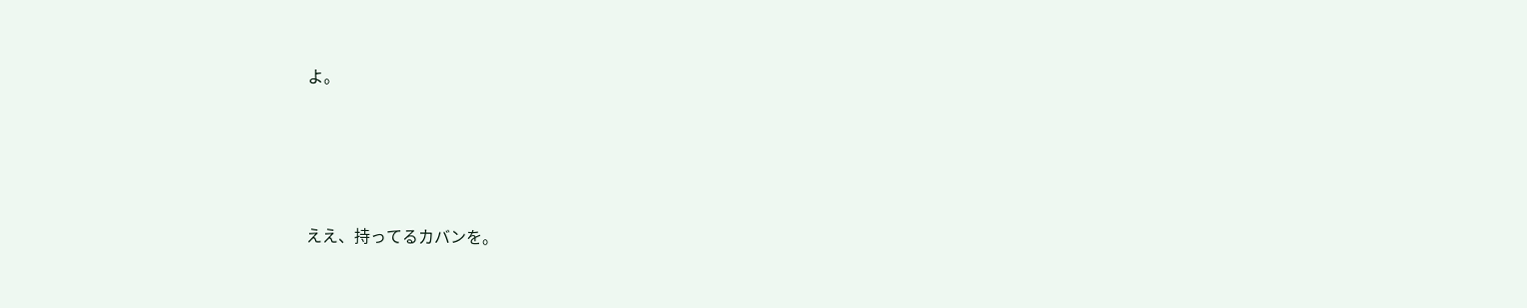よ。




ええ、持ってるカバンを。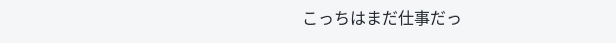こっちはまだ仕事だっ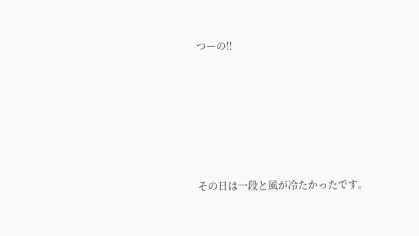つーの!!






その日は一段と風が冷たかったです。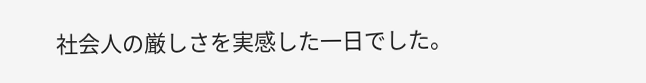社会人の厳しさを実感した一日でした。